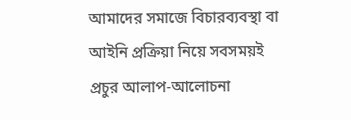আমাদের সমাজে বিচারব্যবস্থা বা আইনি প্রক্রিয়া নিয়ে সবসময়ই প্রচুর আলাপ-আলোচনা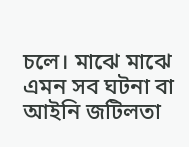চলে। মাঝে মাঝে এমন সব ঘটনা বা আইনি জটিলতা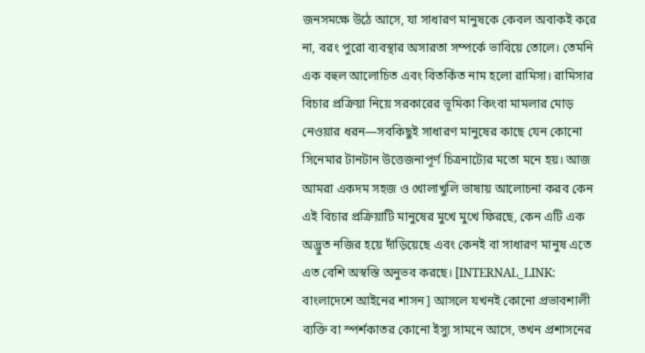জনসমক্ষে উঠে আসে, যা সাধারণ মানুষকে কেবল অবাকই করে না, বরং পুরো ব্যবস্থার অসারতা সম্পর্কে ভাবিয়ে তোলে। তেমনি এক বহুল আলোচিত এবং বিতর্কিত নাম হলো রামিসা। রামিসার বিচার প্রক্রিয়া নিয়ে সরকারের ভূমিকা কিংবা মামলার মোড় নেওয়ার ধরন—সবকিছুই সাধারণ মানুষের কাছে যেন কোনো সিনেমার টানটান উত্তেজনাপূর্ণ চিত্রনাট্যের মতো মনে হয়। আজ আমরা একদম সহজ ও খোলাখুলি ভাষায় আলোচনা করব কেন এই বিচার প্রক্রিয়াটি মানুষের মুখে মুখে ফিরছে, কেন এটি এক অদ্ভুত নজির হয়ে দাঁড়িয়েছে এবং কেনই বা সাধারণ মানুষ এতে এত বেশি অস্বস্তি অনুভব করছে। [INTERNAL_LINK: বাংলাদেশে আইনের শাসন] আসলে যখনই কোনো প্রভাবশালী ব্যক্তি বা স্পর্শকাতর কোনো ইস্যু সামনে আসে, তখন প্রশাসনের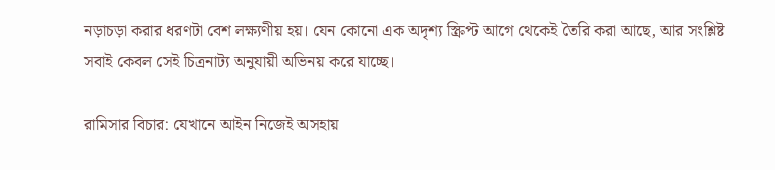নড়াচড়া করার ধরণটা বেশ লক্ষ্যণীয় হয়। যেন কোনো এক অদৃশ্য স্ক্রিপ্ট আগে থেকেই তৈরি করা আছে, আর সংশ্লিষ্ট সবাই কেবল সেই চিত্রনাট্য অনুযায়ী অভিনয় করে যাচ্ছে।

রামিসার বিচার: যেখানে আইন নিজেই অসহায়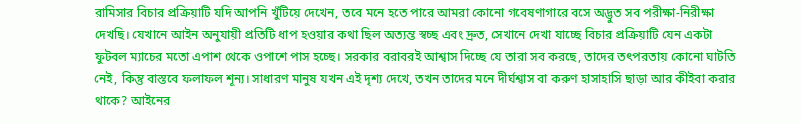রামিসার বিচার প্রক্রিয়াটি যদি আপনি খুঁটিয়ে দেখেন, তবে মনে হতে পারে আমরা কোনো গবেষণাগারে বসে অদ্ভুত সব পরীক্ষা-নিরীক্ষা দেখছি। যেখানে আইন অনুযায়ী প্রতিটি ধাপ হওয়ার কথা ছিল অত্যন্ত স্বচ্ছ এবং দ্রুত, সেখানে দেখা যাচ্ছে বিচার প্রক্রিয়াটি যেন একটা ফুটবল ম্যাচের মতো এপাশ থেকে ওপাশে পাস হচ্ছে। সরকার বরাবরই আশ্বাস দিচ্ছে যে তারা সব করছে, তাদের তৎপরতায় কোনো ঘাটতি নেই, কিন্তু বাস্তবে ফলাফল শূন্য। সাধারণ মানুষ যখন এই দৃশ্য দেখে, তখন তাদের মনে দীর্ঘশ্বাস বা করুণ হাসাহাসি ছাড়া আর কীইবা করার থাকে? আইনের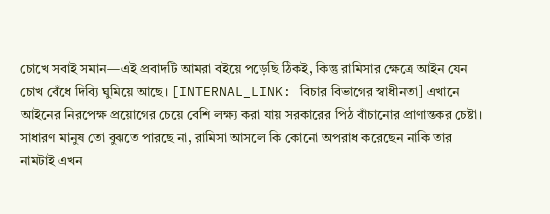চোখে সবাই সমান—এই প্রবাদটি আমরা বইয়ে পড়েছি ঠিকই, কিন্তু রামিসার ক্ষেত্রে আইন যেন চোখ বেঁধে দিব্যি ঘুমিয়ে আছে। [INTERNAL_LINK: বিচার বিভাগের স্বাধীনতা] এখানে আইনের নিরপেক্ষ প্রয়োগের চেয়ে বেশি লক্ষ্য করা যায় সরকারের পিঠ বাঁচানোর প্রাণান্তকর চেষ্টা। সাধারণ মানুষ তো বুঝতে পারছে না, রামিসা আসলে কি কোনো অপরাধ করেছেন নাকি তার নামটাই এখন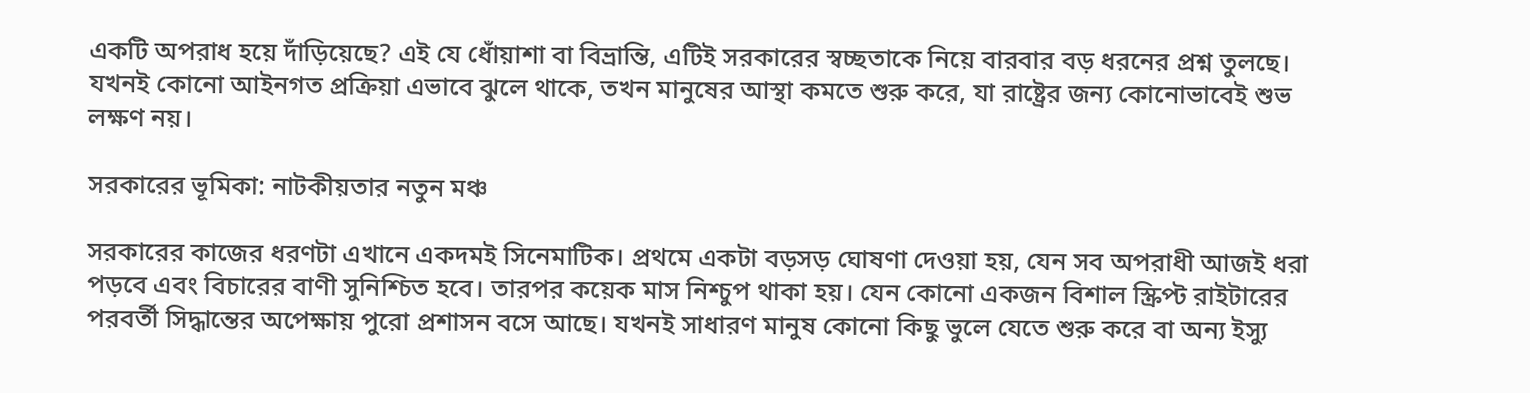একটি অপরাধ হয়ে দাঁড়িয়েছে? এই যে ধোঁয়াশা বা বিভ্রান্তি, এটিই সরকারের স্বচ্ছতাকে নিয়ে বারবার বড় ধরনের প্রশ্ন তুলছে। যখনই কোনো আইনগত প্রক্রিয়া এভাবে ঝুলে থাকে, তখন মানুষের আস্থা কমতে শুরু করে, যা রাষ্ট্রের জন্য কোনোভাবেই শুভ লক্ষণ নয়।

সরকারের ভূমিকা: নাটকীয়তার নতুন মঞ্চ

সরকারের কাজের ধরণটা এখানে একদমই সিনেমাটিক। প্রথমে একটা বড়সড় ঘোষণা দেওয়া হয়, যেন সব অপরাধী আজই ধরা পড়বে এবং বিচারের বাণী সুনিশ্চিত হবে। তারপর কয়েক মাস নিশ্চুপ থাকা হয়। যেন কোনো একজন বিশাল স্ক্রিপ্ট রাইটারের পরবর্তী সিদ্ধান্তের অপেক্ষায় পুরো প্রশাসন বসে আছে। যখনই সাধারণ মানুষ কোনো কিছু ভুলে যেতে শুরু করে বা অন্য ইস্যু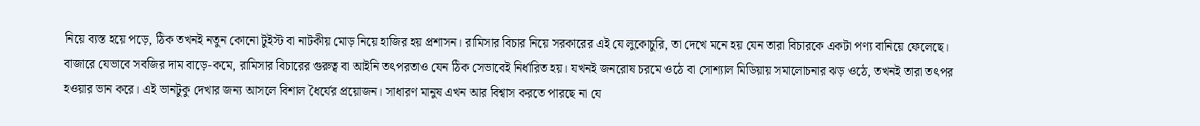নিয়ে ব্যস্ত হয়ে পড়ে, ঠিক তখনই নতুন কোনো টুইস্ট বা নাটকীয় মোড় নিয়ে হাজির হয় প্রশাসন। রামিসার বিচার নিয়ে সরকারের এই যে লুকোচুরি, তা দেখে মনে হয় যেন তারা বিচারকে একটা পণ্য বানিয়ে ফেলেছে। বাজারে যেভাবে সবজির দাম বাড়ে-কমে, রামিসার বিচারের গুরুত্ব বা আইনি তৎপরতাও যেন ঠিক সেভাবেই নির্ধারিত হয়। যখনই জনরোষ চরমে ওঠে বা সোশ্যাল মিডিয়ায় সমালোচনার ঝড় ওঠে, তখনই তারা তৎপর হওয়ার ভান করে। এই ভানটুকু দেখার জন্য আসলে বিশাল ধৈর্যের প্রয়োজন। সাধারণ মানুষ এখন আর বিশ্বাস করতে পারছে না যে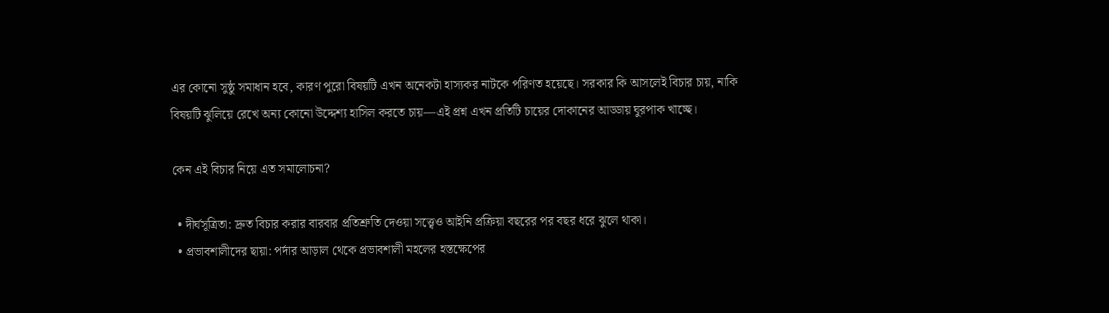এর কোনো সুষ্ঠু সমাধান হবে, কারণ পুরো বিষয়টি এখন অনেকটা হাস্যকর নাটকে পরিণত হয়েছে। সরকার কি আসলেই বিচার চায়, নাকি বিষয়টি ঝুলিয়ে রেখে অন্য কোনো উদ্দেশ্য হাসিল করতে চায়—এই প্রশ্ন এখন প্রতিটি চায়ের দোকানের আড্ডায় ঘুরপাক খাচ্ছে।

কেন এই বিচার নিয়ে এত সমালোচনা?

  • দীর্ঘসূত্রিতা: দ্রুত বিচার করার বারবার প্রতিশ্রুতি দেওয়া সত্ত্বেও আইনি প্রক্রিয়া বছরের পর বছর ধরে ঝুলে থাকা।
  • প্রভাবশালীদের ছায়া: পর্দার আড়াল থেকে প্রভাবশালী মহলের হস্তক্ষেপের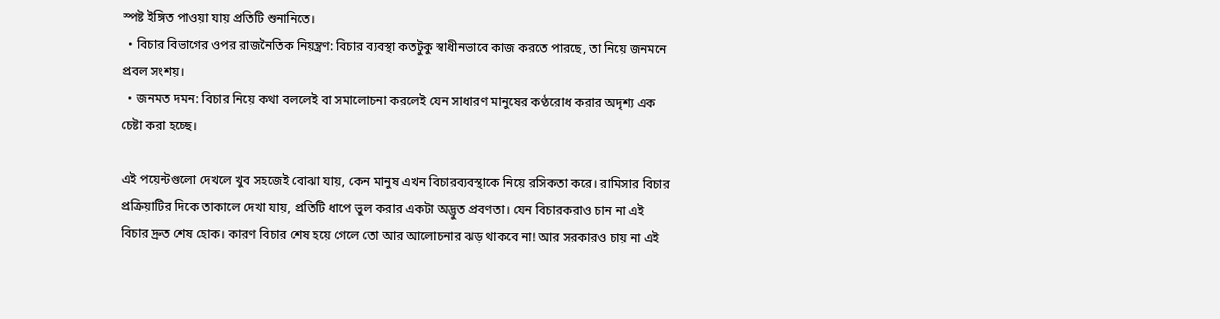স্পষ্ট ইঙ্গিত পাওয়া যায় প্রতিটি শুনানিতে।
  • বিচার বিভাগের ওপর রাজনৈতিক নিয়ন্ত্রণ: বিচার ব্যবস্থা কতটুকু স্বাধীনভাবে কাজ করতে পারছে, তা নিয়ে জনমনে প্রবল সংশয়।
  • জনমত দমন: বিচার নিয়ে কথা বললেই বা সমালোচনা করলেই যেন সাধারণ মানুষের কণ্ঠরোধ করার অদৃশ্য এক চেষ্টা করা হচ্ছে।

এই পয়েন্টগুলো দেখলে খুব সহজেই বোঝা যায়, কেন মানুষ এখন বিচারব্যবস্থাকে নিয়ে রসিকতা করে। রামিসার বিচার প্রক্রিয়াটির দিকে তাকালে দেখা যায়, প্রতিটি ধাপে ভুল করার একটা অদ্ভুত প্রবণতা। যেন বিচারকরাও চান না এই বিচার দ্রুত শেষ হোক। কারণ বিচার শেষ হয়ে গেলে তো আর আলোচনার ঝড় থাকবে না! আর সরকারও চায় না এই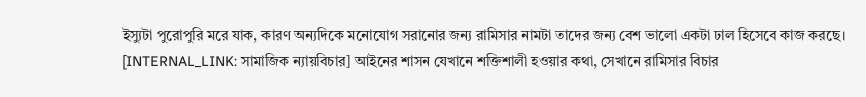ইস্যুটা পুরোপুরি মরে যাক, কারণ অন্যদিকে মনোযোগ সরানোর জন্য রামিসার নামটা তাদের জন্য বেশ ভালো একটা ঢাল হিসেবে কাজ করছে। [INTERNAL_LINK: সামাজিক ন্যায়বিচার] আইনের শাসন যেখানে শক্তিশালী হওয়ার কথা, সেখানে রামিসার বিচার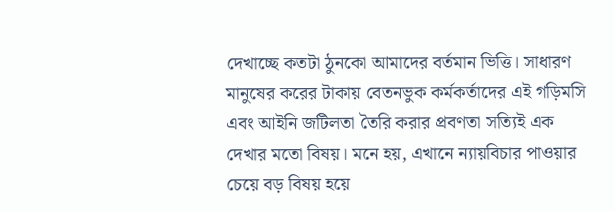দেখাচ্ছে কতটা ঠুনকো আমাদের বর্তমান ভিত্তি। সাধারণ মানুষের করের টাকায় বেতনভুক কর্মকর্তাদের এই গড়িমসি এবং আইনি জটিলতা তৈরি করার প্রবণতা সত্যিই এক দেখার মতো বিষয়। মনে হয়, এখানে ন্যায়বিচার পাওয়ার চেয়ে বড় বিষয় হয়ে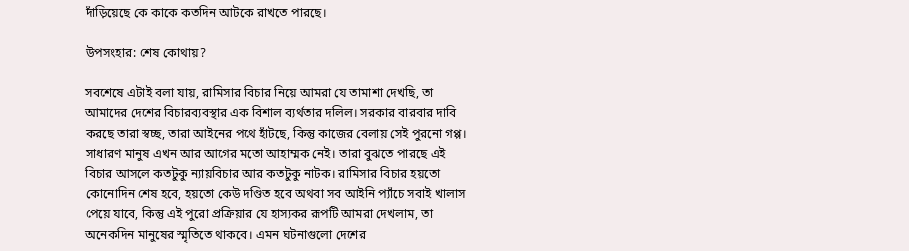দাঁড়িয়েছে কে কাকে কতদিন আটকে রাখতে পারছে।

উপসংহার: শেষ কোথায়?

সবশেষে এটাই বলা যায়, রামিসার বিচার নিয়ে আমরা যে তামাশা দেখছি, তা আমাদের দেশের বিচারব্যবস্থার এক বিশাল ব্যর্থতার দলিল। সরকার বারবার দাবি করছে তারা স্বচ্ছ, তারা আইনের পথে হাঁটছে, কিন্তু কাজের বেলায় সেই পুরনো গপ্প। সাধারণ মানুষ এখন আর আগের মতো আহাম্মক নেই। তারা বুঝতে পারছে এই বিচার আসলে কতটুকু ন্যায়বিচার আর কতটুকু নাটক। রামিসার বিচার হয়তো কোনোদিন শেষ হবে, হয়তো কেউ দণ্ডিত হবে অথবা সব আইনি প্যাঁচে সবাই খালাস পেয়ে যাবে, কিন্তু এই পুরো প্রক্রিয়ার যে হাস্যকর রূপটি আমরা দেখলাম, তা অনেকদিন মানুষের স্মৃতিতে থাকবে। এমন ঘটনাগুলো দেশের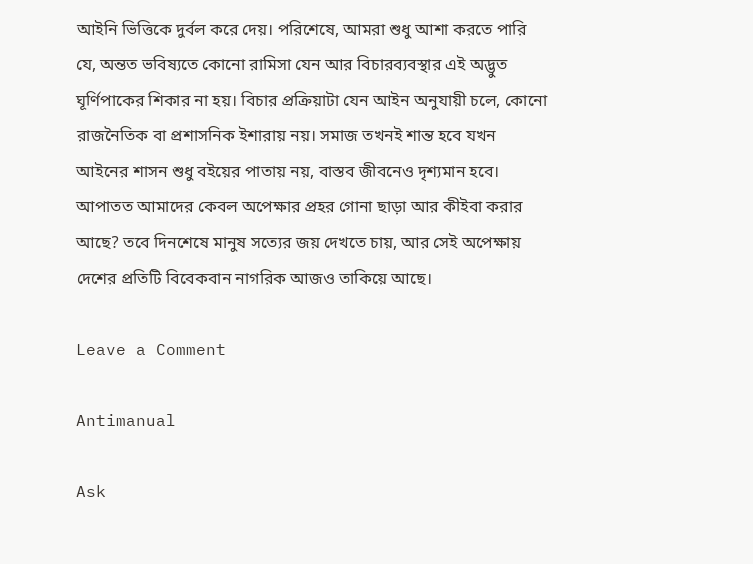আইনি ভিত্তিকে দুর্বল করে দেয়। পরিশেষে, আমরা শুধু আশা করতে পারি যে, অন্তত ভবিষ্যতে কোনো রামিসা যেন আর বিচারব্যবস্থার এই অদ্ভুত ঘূর্ণিপাকের শিকার না হয়। বিচার প্রক্রিয়াটা যেন আইন অনুযায়ী চলে, কোনো রাজনৈতিক বা প্রশাসনিক ইশারায় নয়। সমাজ তখনই শান্ত হবে যখন আইনের শাসন শুধু বইয়ের পাতায় নয়, বাস্তব জীবনেও দৃশ্যমান হবে। আপাতত আমাদের কেবল অপেক্ষার প্রহর গোনা ছাড়া আর কীইবা করার আছে? তবে দিনশেষে মানুষ সত্যের জয় দেখতে চায়, আর সেই অপেক্ষায় দেশের প্রতিটি বিবেকবান নাগরিক আজও তাকিয়ে আছে।

Leave a Comment

Antimanual

Ask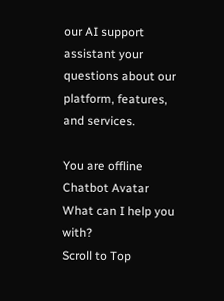our AI support assistant your questions about our platform, features, and services.

You are offline
Chatbot Avatar
What can I help you with?
Scroll to Top